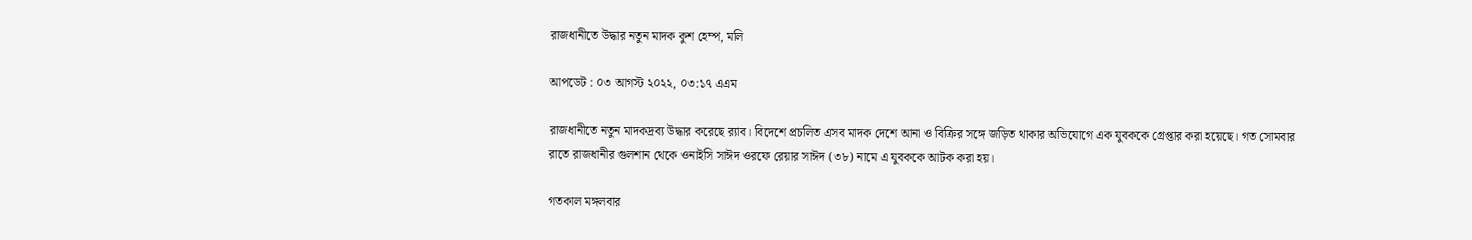রাজধানীতে উদ্ধার নতুন মাদক কুশ হেম্প, মলি

আপডেট : ০৩ আগস্ট ২০২২, ০৩:১৭ এএম

রাজধানীতে নতুন মাদকদ্রব্য উদ্ধার করেছে র‌্যাব। বিদেশে প্রচলিত এসব মাদক দেশে আনা ও বিক্রির সঙ্গে জড়িত থাকার অভিযোগে এক যুবককে গ্রেপ্তার করা হয়েছে। গত সোমবার রাতে রাজধানীর গুলশান থেকে ওনাইসি সাঈদ ওরফে রেয়ার সাঈদ (৩৮) নামে এ যুবককে আটক করা হয়।

গতকাল মঙ্গলবার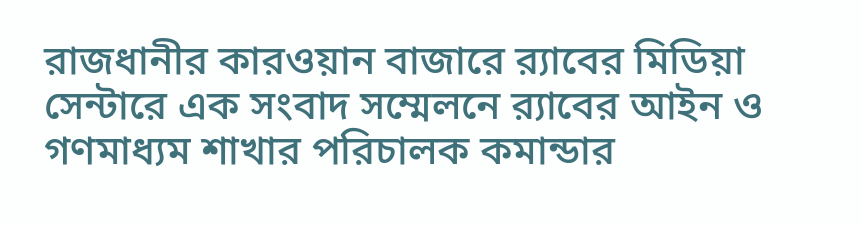রাজধানীর কারওয়ান বাজারে র‌্যাবের মিডিয়া সেন্টারে এক সংবাদ সম্মেলনে র‌্যাবের আইন ও গণমাধ্যম শাখার পরিচালক কমান্ডার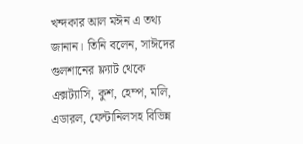খন্দকার আল মঈন এ তথ্য জানান। তিনি বলেন, সাঈদের গুলশানের ফ্ল্যাট থেকে এক্সট্যাসি, কুশ, হেম্প, মলি, এডারল, ফেন্টানিলসহ বিভিন্ন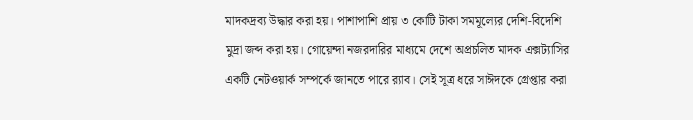মাদকদ্রব্য উদ্ধার করা হয়। পাশাপাশি প্রায় ৩ কোটি টাকা সমমূল্যের দেশি-বিদেশি মুদ্রা জব্দ করা হয়। গোয়েন্দা নজরদারির মাধ্যমে দেশে অপ্রচলিত মাদক এক্সট্যাসির একটি নেটওয়ার্ক সম্পর্কে জানতে পারে র‌্যাব। সেই সূত্র ধরে সাঈদকে গ্রেপ্তার করা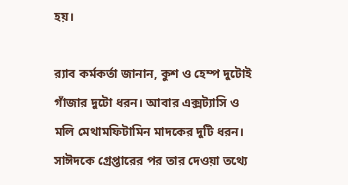হয়।

র‌্যাব কর্মকর্তা জানান, কুশ ও হেম্প দুটোই গাঁজার দুটো ধরন। আবার এক্সট্যাসি ও মলি মেথামফিটামিন মাদকের দুটি ধরন। সাঈদকে গ্রেপ্তারের পর তার দেওয়া তথ্যে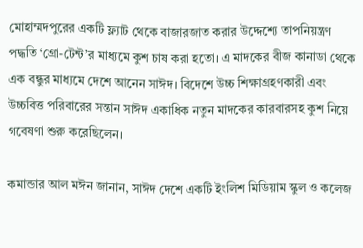মোহাম্মদপুরের একটি ফ্ল্যাট থেকে বাজারজাত করার উদ্দেশ্যে তাপনিয়ন্ত্রণ পদ্ধতি ‘গ্রো-টেন্ট’র মাধ্যমে কুশ চাষ করা হতো। এ মাদকের বীজ কানাডা থেকে এক বন্ধুর মাধ্যমে দেশে আনেন সাঈদ। বিদেশে উচ্চ শিক্ষাগ্রহণকারী এবং উচ্চবিত্ত পরিবারের সন্তান সাঈদ একাধিক নতুন মাদকের কারবারসহ কুশ নিয়ে গবেষণা শুরু করেছিলেন।

কমান্ডার আল মঈন জানান, সাঈদ দেশে একটি ইংলিশ মিডিয়াম স্কুল ও কলেজ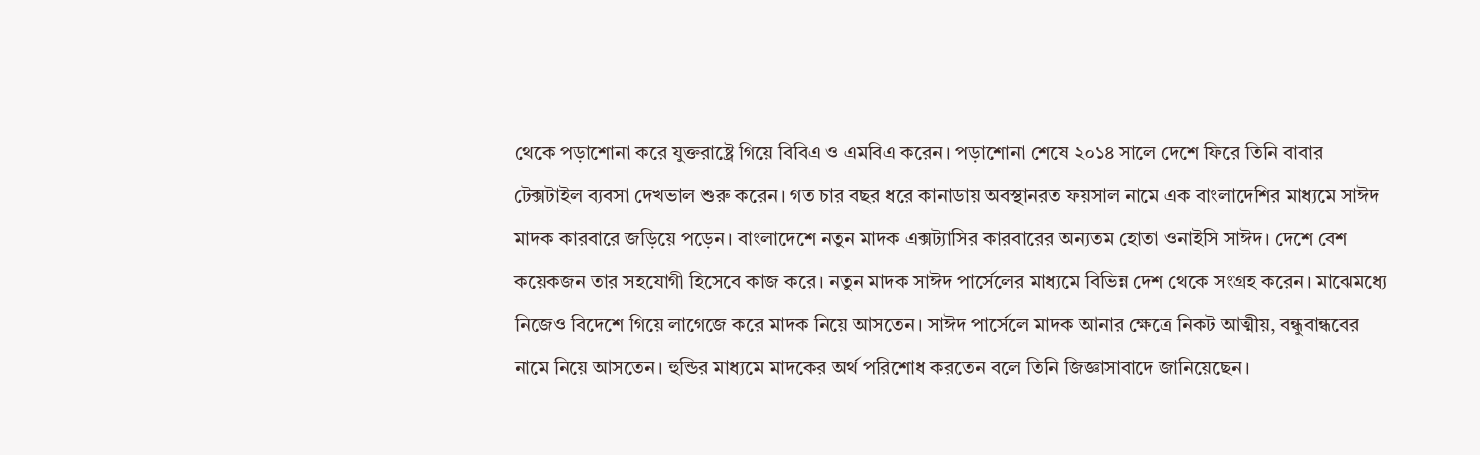থেকে পড়াশোনা করে যুক্তরাষ্ট্রে গিয়ে বিবিএ ও এমবিএ করেন। পড়াশোনা শেষে ২০১৪ সালে দেশে ফিরে তিনি বাবার টেক্সটাইল ব্যবসা দেখভাল শুরু করেন। গত চার বছর ধরে কানাডায় অবস্থানরত ফয়সাল নামে এক বাংলাদেশির মাধ্যমে সাঈদ মাদক কারবারে জড়িয়ে পড়েন। বাংলাদেশে নতুন মাদক এক্সট্যাসির কারবারের অন্যতম হোতা ওনাইসি সাঈদ। দেশে বেশ কয়েকজন তার সহযোগী হিসেবে কাজ করে। নতুন মাদক সাঈদ পার্সেলের মাধ্যমে বিভিন্ন দেশ থেকে সংগ্রহ করেন। মাঝেমধ্যে নিজেও বিদেশে গিয়ে লাগেজে করে মাদক নিয়ে আসতেন। সাঈদ পার্সেলে মাদক আনার ক্ষেত্রে নিকট আত্মীয়, বন্ধুবান্ধবের নামে নিয়ে আসতেন। হুন্ডির মাধ্যমে মাদকের অর্থ পরিশোধ করতেন বলে তিনি জিজ্ঞাসাবাদে জানিয়েছেন।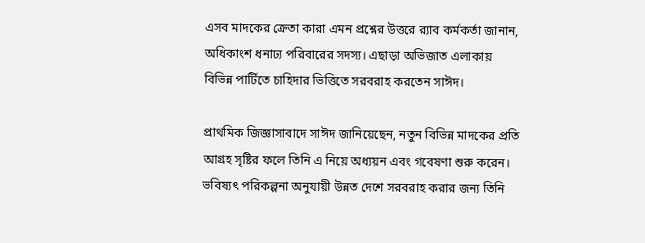এসব মাদকের ক্রেতা কারা এমন প্রশ্নের উত্তরে র‌্যাব কর্মকর্তা জানান, অধিকাংশ ধনাঢ্য পরিবারের সদস্য। এছাড়া অভিজাত এলাকায় বিভিন্ন পার্টিতে চাহিদার ভিত্তিতে সরবরাহ করতেন সাঈদ।

প্রাথমিক জিজ্ঞাসাবাদে সাঈদ জানিয়েছেন, নতুন বিভিন্ন মাদকের প্রতি আগ্রহ সৃষ্টির ফলে তিনি এ নিয়ে অধ্যয়ন এবং গবেষণা শুরু করেন। ভবিষ্যৎ পরিকল্পনা অনুযায়ী উন্নত দেশে সরবরাহ করার জন্য তিনি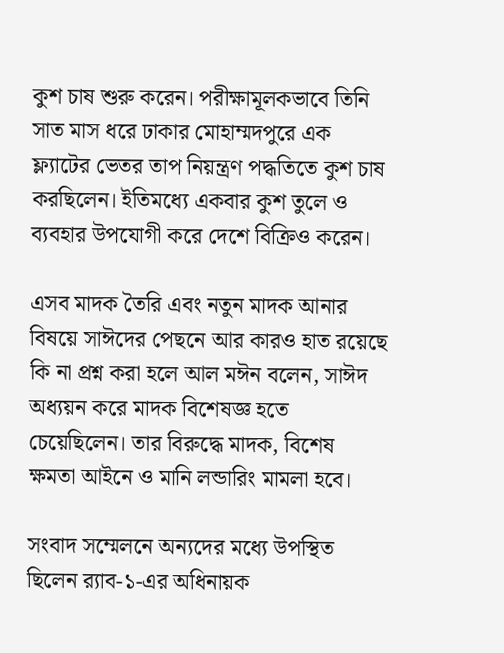কুশ চাষ শুরু করেন। পরীক্ষামূলকভাবে তিনি সাত মাস ধরে ঢাকার মোহাম্মদপুরে এক ফ্ল্যাটের ভেতর তাপ নিয়ন্ত্রণ পদ্ধতিতে কুশ চাষ করছিলেন। ইতিমধ্যে একবার কুশ তুলে ও ব্যবহার উপযোগী করে দেশে বিক্রিও করেন।

এসব মাদক তৈরি এবং নতুন মাদক আনার বিষয়ে সাঈদের পেছনে আর কারও হাত রয়েছে কি না প্রশ্ন করা হলে আল মঈন বলেন, সাঈদ অধ্যয়ন করে মাদক বিশেষজ্ঞ হতে চেয়েছিলেন। তার বিরুদ্ধে মাদক, বিশেষ ক্ষমতা আইনে ও মানি লন্ডারিং মামলা হবে।

সংবাদ সম্মেলনে অন্যদের মধ্যে উপস্থিত ছিলেন র‌্যাব-১-এর অধিনায়ক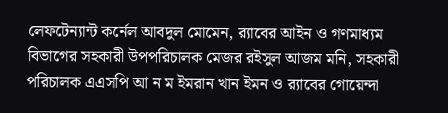লেফটেন্যান্ট কর্নেল আবদুল মোমেন, র‌্যাবের আইন ও গণমাধ্যম বিভাগের সহকারী উপপরিচালক মেজর রইসুল আজম মনি, সহকারী পরিচালক এএসপি আ ন ম ইমরান খান ইমন ও র‌্যাবের গোয়েন্দা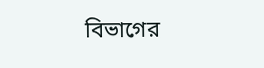বিভাগের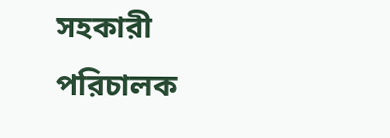সহকারী পরিচালক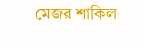মেজর শাকিল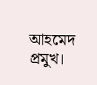আহমেদ প্রমুখ।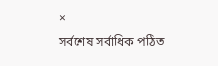×
সর্বশেষ সর্বাধিক পঠিত